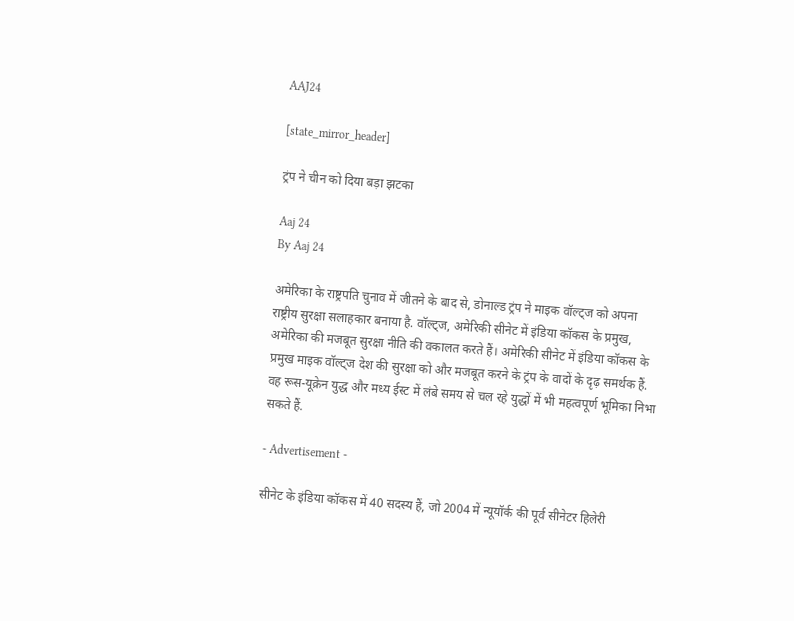AAJ24

[state_mirror_header]

ट्रंप ने चीन को दिया बड़ा झटका

Aaj 24
By Aaj 24

अमेरिका के राष्ट्रपति चुनाव में जीतने के बाद से, डोनाल्ड ट्रंप ने माइक वॉल्ट्ज को अपना राष्ट्रीय सुरक्षा सलाहकार बनाया है. वॉल्ट्ज, अमेरिकी सीनेट में इंडिया कॉकस के प्रमुख, अमेरिका की मजबूत सुरक्षा नीति की वकालत करते हैं। अमेरिकी सीनेट में इंडिया कॉकस के प्रमुख माइक वॉल्ट्ज देश की सुरक्षा को और मजबूत करने के ट्रंप के वादों के दृढ़ समर्थक हैं. वह रूस-यूक्रेन युद्ध और मध्य ईस्ट में लंबे समय से चल रहे युद्धों में भी महत्वपूर्ण भूमिका निभा सकते हैं.

- Advertisement -

सीनेट के इंडिया कॉकस में 40 सदस्य हैं, जो 2004 में न्यूयॉर्क की पूर्व सीनेटर हिलेरी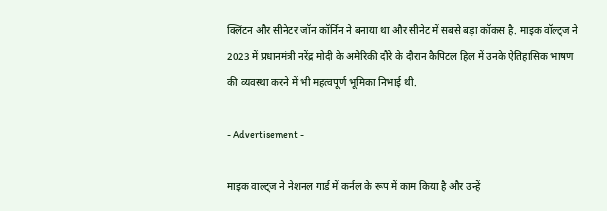क्लिंटन और सीनेटर जॉन कॉर्निन ने बनाया था और सीनेट में सबसे बड़ा कॉकस है. माइक वॉल्ट्ज ने 2023 में प्रधानमंत्री नरेंद्र मोदी के अमेरिकी दौरे के दौरान कैपिटल हिल में उनके ऐतिहासिक भाषण की व्यवस्था करने में भी महत्वपूर्ण भूमिका निभाई थी.

- Advertisement -

माइक वाल्ट्ज ने नेशनल गार्ड में कर्नल के रूप में काम किया है और उन्हें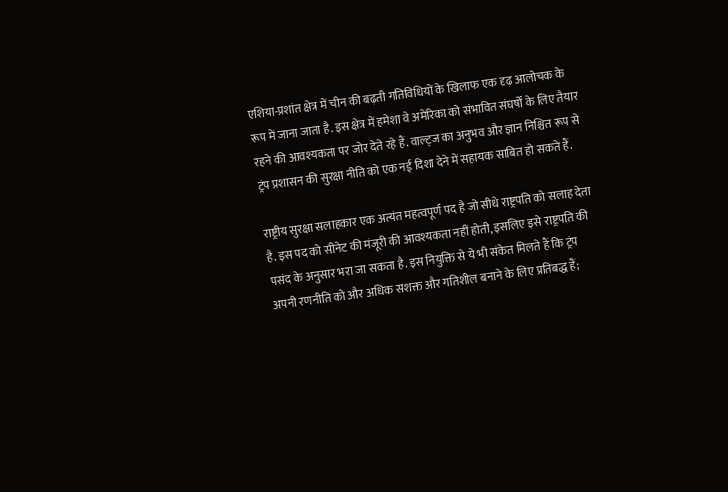एशिया-प्रशांत क्षेत्र में चीन की बढ़ती गतिविधियों के खिलाफ एक दृढ़ आलोचक के रूप में जाना जाता है. इस क्षेत्र में हमेशा वे अमेरिका को संभावित संघर्षों के लिए तैयार रहने की आवश्यकता पर जोर देते रहे हैं. वाल्ट्ज का अनुभव और ज्ञान निश्चित रूप से ट्रंप प्रशासन की सुरक्षा नीति को एक नई दिशा देने में सहायक साबित हो सकते हैं.

राष्ट्रीय सुरक्षा सलाहकार एक अत्यंत महत्वपूर्ण पद है जो सीधे राष्ट्रपति को सलाह देता है. इस पद को सीनेट की मंजूरी की आवश्यकता नहीं होती, इसलिए इसे राष्ट्रपति की पसंद के अनुसार भरा जा सकता है. इस नियुक्ति से ये भी संकेत मिलते हैं कि ट्रंप अपनी रणनीति को और अधिक सशक्त और गतिशील बनाने के लिए प्रतिबद्ध हैं;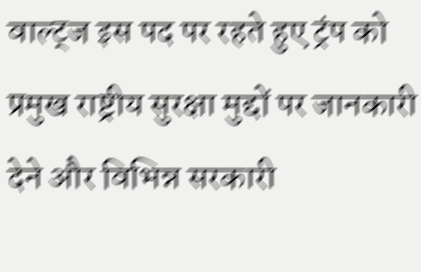वाल्ट्ज इस पद पर रहते हुए ट्रंप को प्रमुख राष्ट्रीय सुरक्षा मुद्दों पर जानकारी देने और विभिन्न सरकारी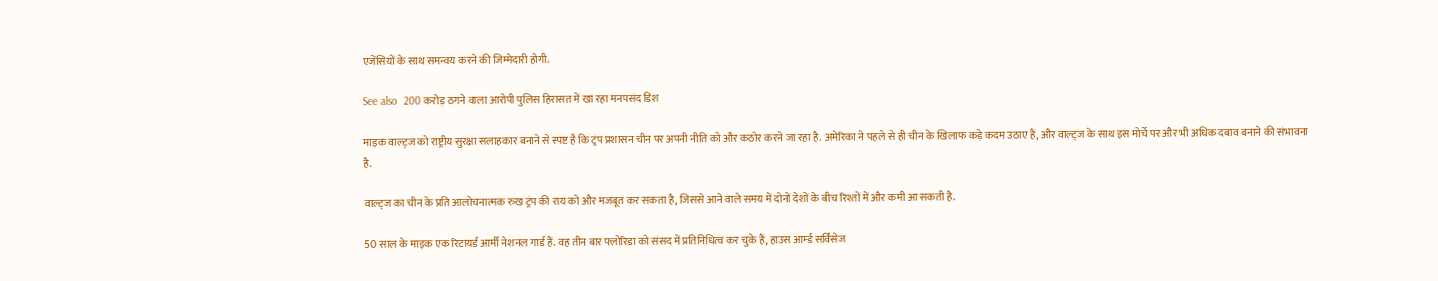एजेंसियों के साथ समन्वय करने की जिम्मेदारी होगी.

See also  200 करोड़ ठगने वाला आरोपी पुलिस हिरासत में खा रहा मनपसंद डिश

माइक वाल्ट्ज को राष्ट्रीय सुरक्षा सलाहकार बनाने से स्पष्ट है कि ट्रंप प्रशासन चीन पर अपनी नीति को और कठोर करने जा रहा है. अमेरिका ने पहले से ही चीन के खिलाफ कड़े कदम उठाए हैं, और वाल्ट्ज के साथ इस मोर्चे पर और भी अधिक दबाव बनाने की संभावना है.

वाल्ट्ज का चीन के प्रति आलोचनात्मक रुख ट्रंप की राय को और मजबूत कर सकता है, जिससे आने वाले समय में दोनों देशों के बीच रिश्तों में और कमी आ सकती है.

50 साल के माइक एक रिटायर्ड आर्मी नेशनल गार्ड हैं. वह तीन बार फ्लोरिडा को संसद में प्रतिनिधित्व कर चुके हैं, हाउस आर्म्ड सर्विसेज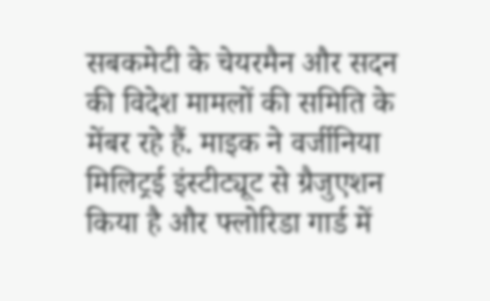सबकमेटी के चेयरमैन और सदन की विदेश मामलों की समिति के मेंबर रहे हैं. माइक ने वर्जीनिया मिलिट्रई इंस्टीट्यूट से ग्रैजुएशन किया है और फ्लोरिडा गार्ड में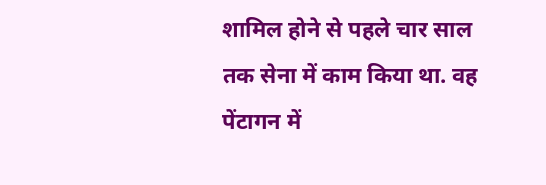शामिल होने से पहले चार साल तक सेना में काम किया था. वह पेंटागन में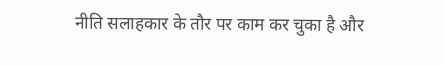नीति सलाहकार के तौर पर काम कर चुका है और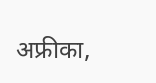अफ्रीका,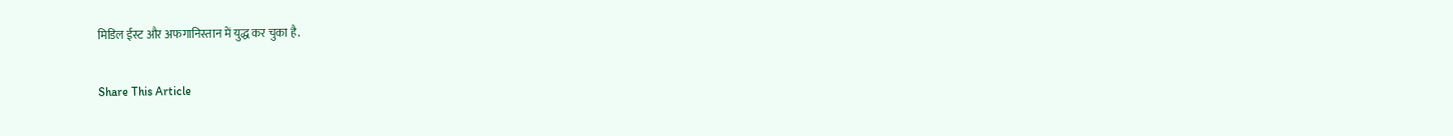मिडिल ईस्ट और अफगानिस्तान में युद्ध कर चुका है.

Share This Article